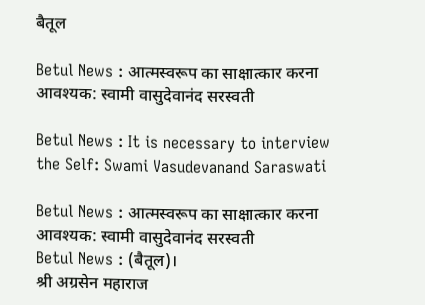बैतूल

Betul News : आत्मस्वरूप का साक्षात्कार करना आवश्यक: स्वामी वासुदेवानंद सरस्वती

Betul News : It is necessary to interview the Self: Swami Vasudevanand Saraswati

Betul News : आत्मस्वरूप का साक्षात्कार करना आवश्यक: स्वामी वासुदेवानंद सरस्वती
Betul News : (बैतूल)।
श्री अग्रसेन महाराज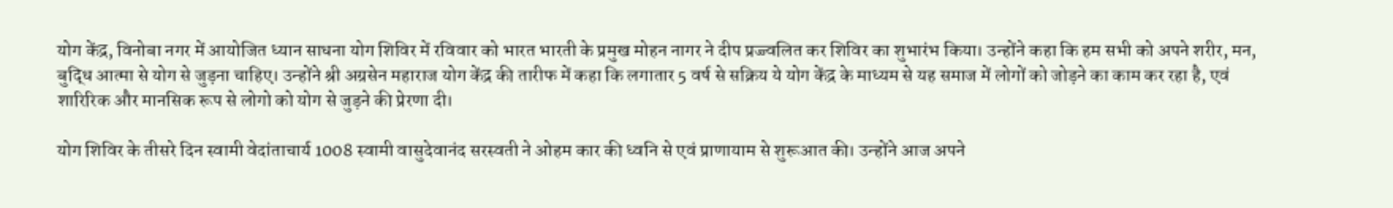योग केंद्र, विनोबा नगर में आयोजित ध्यान साधना योग शिविर में रविवार को भारत भारती के प्रमुख मोहन नागर ने दीप प्रज्ज्वलित कर शिविर का शुभारंभ किया। उन्होंने कहा कि हम सभी को अपने शरीर, मन, बुद्धि आत्मा से योग से जुड़ना चाहिए। उन्होंने श्री अग्रसेन महाराज योग केंद्र की तारीफ में कहा कि लगातार 5 वर्ष से सक्रिय ये योग केंद्र के माध्यम से यह समाज में लोगों को जोड़ने का काम कर रहा है, एवं शारिरिक और मानसिक रूप से लोगो को योग से जुड़ने की प्रेरणा दी।

योग शिविर के तीसरे दिन स्वामी वेदांताचार्य 1008 स्वामी वासुदेवानंद सरस्वती ने ओहम कार की ध्वनि से एवं प्राणायाम से शुरूआत की। उन्होंने आज अपने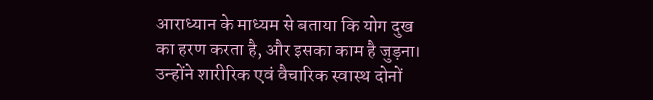आराध्यान के माध्यम से बताया कि योग दुख का हरण करता है, और इसका काम है जुड़ना। उन्होंने शारीरिक एवं वैचारिक स्वास्थ दोनों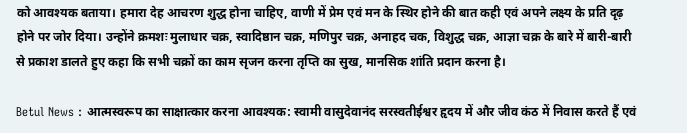को आवश्यक बताया। हमारा देह आचरण शुद्ध होना चाहिए, वाणी में प्रेम एवं मन के स्थिर होने की बात कही एवं अपने लक्ष्य के प्रति दृढ़ होने पर जोर दिया। उन्होंने क्रमशः मुलाधार चक्र, स्वादिष्ठान चक्र, मणिपुर चक्र, अनाहद चक, विशुद्ध चक्र, आज्ञा चक्र के बारे में बारी-बारी से प्रकाश डालते हुए कहा कि सभी चक्रों का काम सृजन करना तृप्ति का सुख, मानसिक शांति प्रदान करना है।

Betul News : आत्मस्वरूप का साक्षात्कार करना आवश्यक: स्वामी वासुदेवानंद सरस्वतीईश्वर हृदय में और जीव कंठ में निवास करते हैं एवं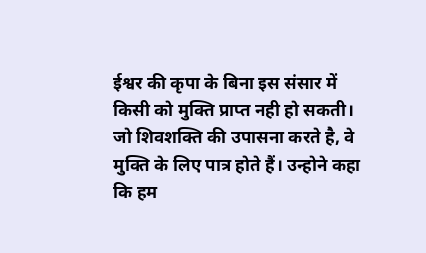ईश्वर की कृपा के बिना इस संसार में किसी को मुक्ति प्राप्त नही हो सकती। जो शिवशक्ति की उपासना करते है, वे मुक्ति के लिए पात्र होते हैं। उन्होने कहा कि हम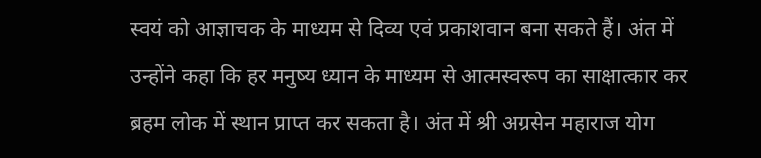स्वयं को आज्ञाचक के माध्यम से दिव्य एवं प्रकाशवान बना सकते हैं। अंत में उन्होंने कहा कि हर मनुष्य ध्यान के माध्यम से आत्मस्वरूप का साक्षात्कार कर ब्रहम लोक में स्थान प्राप्त कर सकता है। अंत में श्री अग्रसेन महाराज योग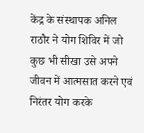केंद्र के संस्थापक अनिल राठौर ने योग शिविर में जो कुछ भी सीखा उसे अपने जीवन में आत्मसात करने एवं निरंतर योग करके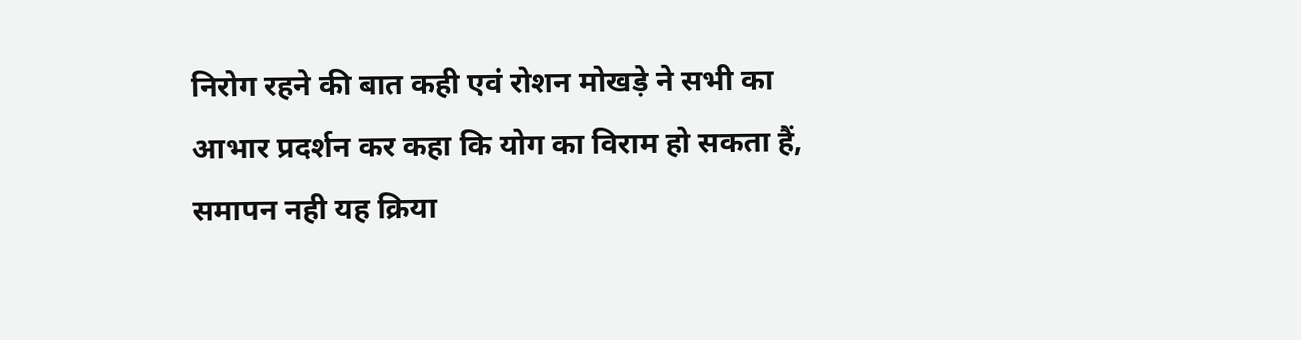निरोग रहने की बात कही एवं रोशन मोखड़े ने सभी का आभार प्रदर्शन कर कहा कि योग का विराम हो सकता हैं, समापन नही यह क्रिया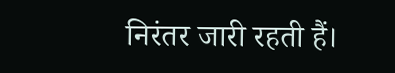निरंतर जारी रहती हैं।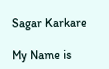Sagar Karkare

My Name is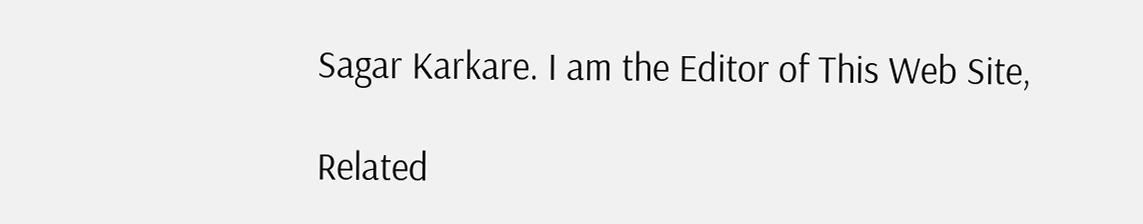Sagar Karkare. I am the Editor of This Web Site,

Related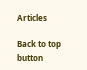Articles

Back to top button